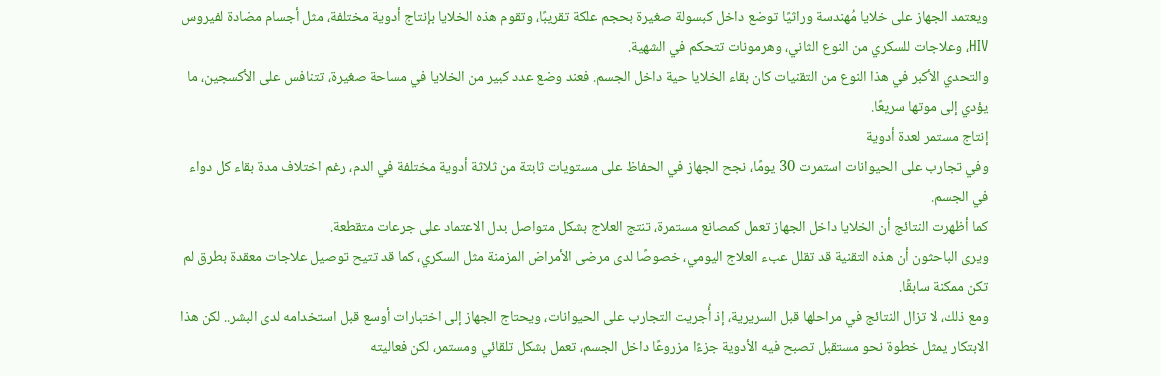ويعتمد الجهاز على خلايا مُهندسة وراثيًا توضع داخل كبسولة صغيرة بحجم علكة تقريبًا، وتقوم هذه الخلايا بإنتاج أدوية مختلفة، مثل أجسام مضادة لفيروس HIV، وعلاجات للسكري من النوع الثاني، وهرمونات تتحكم في الشهية.
والتحدي الأكبر في هذا النوع من التقنيات كان بقاء الخلايا حية داخل الجسم. فعند وضع عدد كبير من الخلايا في مساحة صغيرة، تتنافس على الأكسجين، ما يؤدي إلى موتها سريعًا.
إنتاج مستمر لعدة أدوية
وفي تجارب على الحيوانات استمرت 30 يومًا، نجح الجهاز في الحفاظ على مستويات ثابتة من ثلاثة أدوية مختلفة في الدم، رغم اختلاف مدة بقاء كل دواء في الجسم.
كما أظهرت النتائج أن الخلايا داخل الجهاز تعمل كمصانع مستمرة، تنتج العلاج بشكل متواصل بدل الاعتماد على جرعات متقطعة.
ويرى الباحثون أن هذه التقنية قد تقلل عبء العلاج اليومي، خصوصًا لدى مرضى الأمراض المزمنة مثل السكري، كما قد تتيح توصيل علاجات معقدة بطرق لم تكن ممكنة سابقًا.
ومع ذلك، لا تزال النتائج في مراحلها قبل السريرية، إذ أُجريت التجارب على الحيوانات، ويحتاج الجهاز إلى اختبارات أوسع قبل استخدامه لدى البشر.. لكن هذا الابتكار يمثل خطوة نحو مستقبل تصبح فيه الأدوية جزءًا مزروعًا داخل الجسم، تعمل بشكل تلقائي ومستمر، لكن فعاليته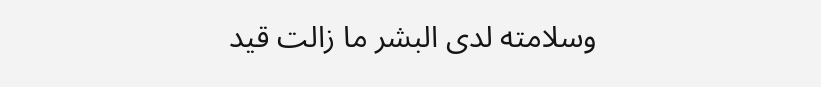وسلامته لدى البشر ما زالت قيد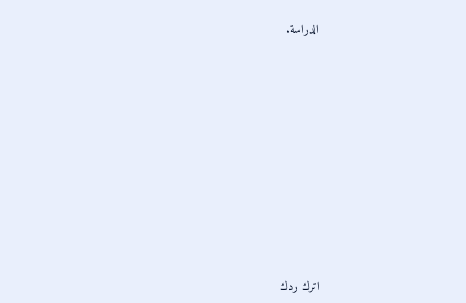الدراسة.












اترك ردك